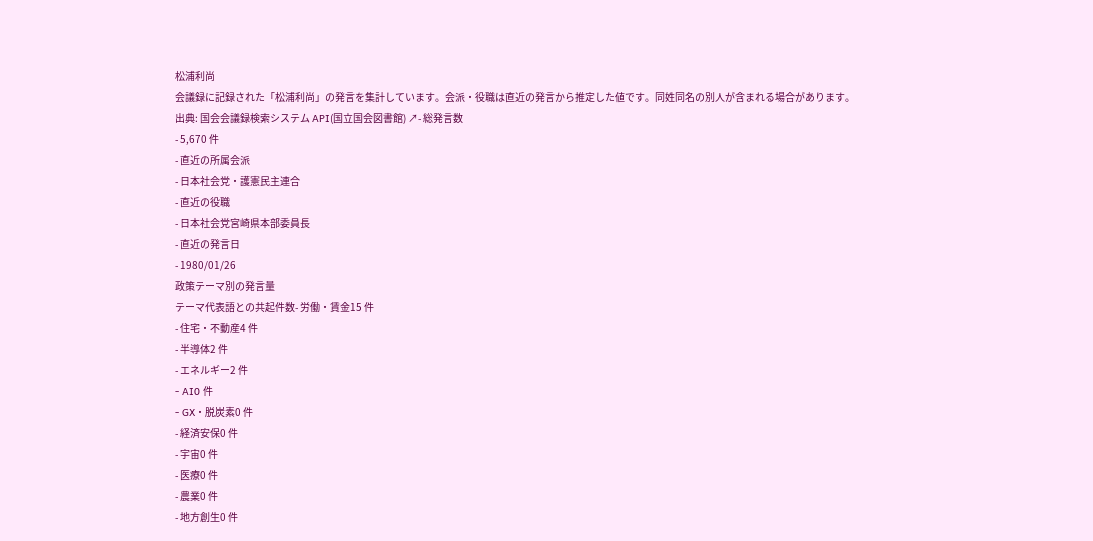松浦利尚
会議録に記録された「松浦利尚」の発言を集計しています。会派・役職は直近の発言から推定した値です。同姓同名の別人が含まれる場合があります。
出典: 国会会議録検索システム API(国立国会図書館) ↗- 総発言数
- 5,670 件
- 直近の所属会派
- 日本社会党・護憲民主連合
- 直近の役職
- 日本社会党宮崎県本部委員長
- 直近の発言日
- 1980/01/26
政策テーマ別の発言量
テーマ代表語との共起件数- 労働・賃金15 件
- 住宅・不動産4 件
- 半導体2 件
- エネルギー2 件
- AI0 件
- GX・脱炭素0 件
- 経済安保0 件
- 宇宙0 件
- 医療0 件
- 農業0 件
- 地方創生0 件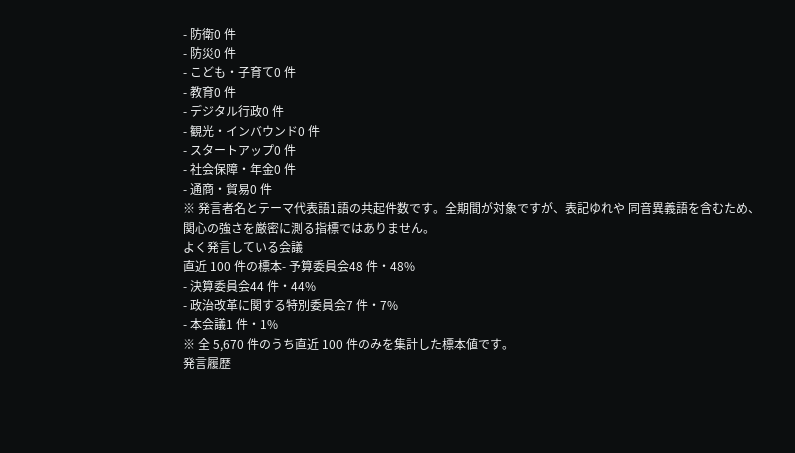- 防衛0 件
- 防災0 件
- こども・子育て0 件
- 教育0 件
- デジタル行政0 件
- 観光・インバウンド0 件
- スタートアップ0 件
- 社会保障・年金0 件
- 通商・貿易0 件
※ 発言者名とテーマ代表語1語の共起件数です。全期間が対象ですが、表記ゆれや 同音異義語を含むため、関心の強さを厳密に測る指標ではありません。
よく発言している会議
直近 100 件の標本- 予算委員会48 件・48%
- 決算委員会44 件・44%
- 政治改革に関する特別委員会7 件・7%
- 本会議1 件・1%
※ 全 5,670 件のうち直近 100 件のみを集計した標本値です。
発言履歴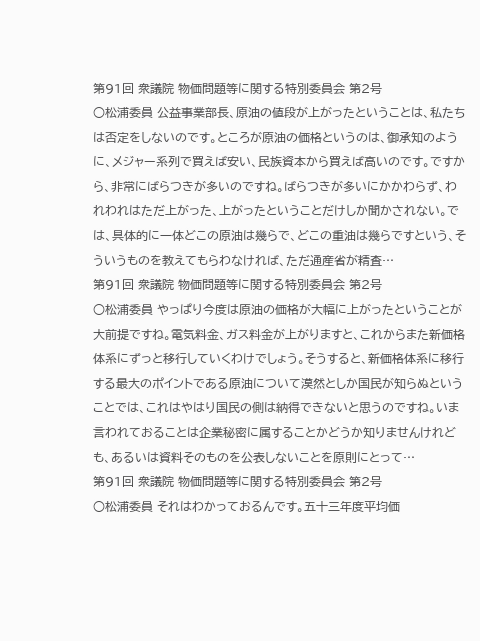第91回 衆議院 物価問題等に関する特別委員会 第2号
○松浦委員 公益事業部長、原油の値段が上がったということは、私たちは否定をしないのです。ところが原油の価格というのは、御承知のように、メジャー系列で買えば安い、民族資本から買えば高いのです。ですから、非常にばらつきが多いのですね。ばらつきが多いにかかわらず、われわれはただ上がった、上がったということだけしか聞かされない。では、具体的に一体どこの原油は幾らで、どこの重油は幾らですという、そういうものを教えてもらわなければ、ただ通産省が精査…
第91回 衆議院 物価問題等に関する特別委員会 第2号
○松浦委員 やっぱり今度は原油の価格が大幅に上がったということが大前提ですね。電気料金、ガス料金が上がりますと、これからまた新価格体系にずっと移行していくわけでしょう。そうすると、新価格体系に移行する最大のポイントである原油について漠然としか国民が知らぬということでは、これはやはり国民の側は納得できないと思うのですね。いま言われておることは企業秘密に属することかどうか知りませんけれども、あるいは資料そのものを公表しないことを原則にとって…
第91回 衆議院 物価問題等に関する特別委員会 第2号
○松浦委員 それはわかっておるんです。五十三年度平均価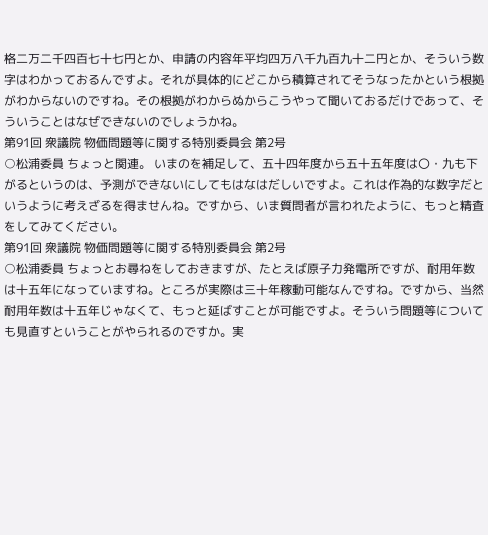格二万二千四百七十七円とか、申請の内容年平均四万八千九百九十二円とか、そういう数字はわかっておるんですよ。それが具体的にどこから積算されてそうなったかという根拠がわからないのですね。その根拠がわからぬからこうやって聞いておるだけであって、そういうことはなぜできないのでしょうかね。
第91回 衆議院 物価問題等に関する特別委員会 第2号
○松浦委員 ちょっと関連。 いまのを補足して、五十四年度から五十五年度は〇・九も下がるというのは、予測ができないにしてもはなはだしいですよ。これは作為的な数字だというように考えざるを得ませんね。ですから、いま質問者が言われたように、もっと精査をしてみてください。
第91回 衆議院 物価問題等に関する特別委員会 第2号
○松浦委員 ちょっとお尋ねをしておきますが、たとえば原子力発電所ですが、耐用年数は十五年になっていますね。ところが実際は三十年稼動可能なんですね。ですから、当然耐用年数は十五年じゃなくて、もっと延ばすことが可能ですよ。そういう問題等についても見直すということがやられるのですか。実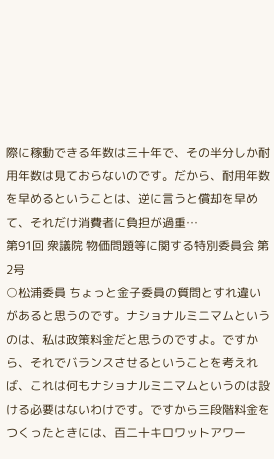際に稼動できる年数は三十年で、その半分しか耐用年数は見ておらないのです。だから、耐用年数を早めるということは、逆に言うと償却を早めて、それだけ消費者に負担が過重…
第91回 衆議院 物価問題等に関する特別委員会 第2号
○松浦委員 ちょっと金子委員の質問とすれ違いがあると思うのです。ナショナルミニマムというのは、私は政策料金だと思うのですよ。ですから、それでバランスさせるということを考えれば、これは何もナショナルミニマムというのは設ける必要はないわけです。ですから三段階料金をつくったときには、百二十キロワットアワー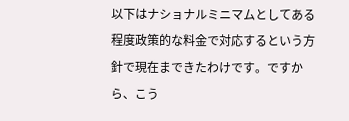以下はナショナルミニマムとしてある程度政策的な料金で対応するという方針で現在まできたわけです。ですから、こう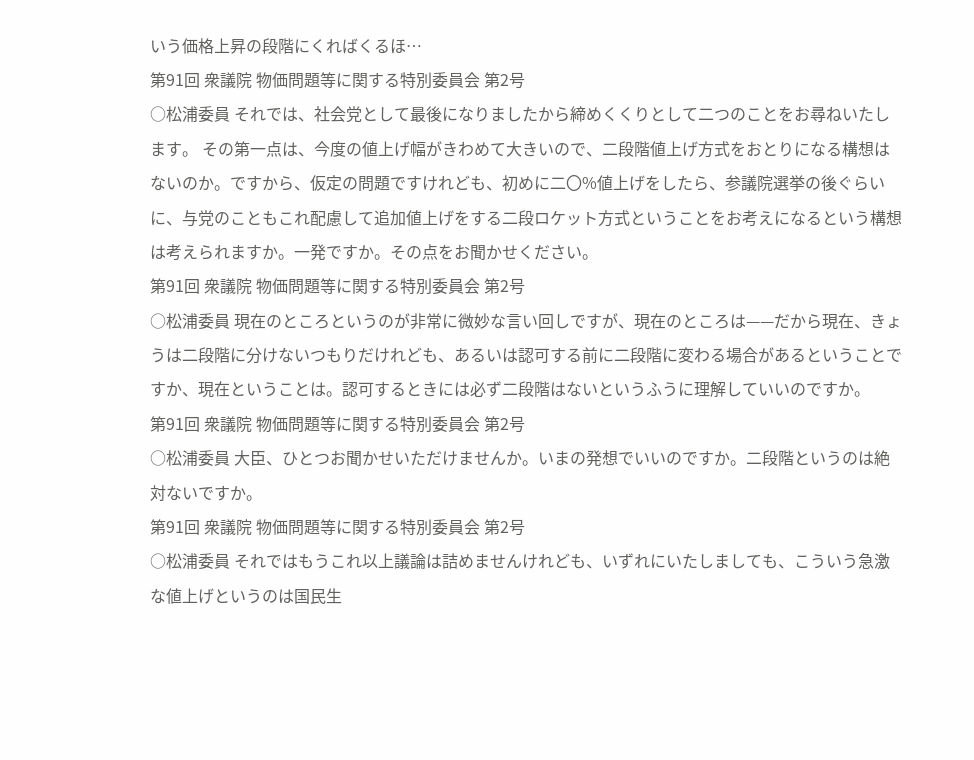いう価格上昇の段階にくればくるほ…
第91回 衆議院 物価問題等に関する特別委員会 第2号
○松浦委員 それでは、社会党として最後になりましたから締めくくりとして二つのことをお尋ねいたします。 その第一点は、今度の値上げ幅がきわめて大きいので、二段階値上げ方式をおとりになる構想はないのか。ですから、仮定の問題ですけれども、初めに二〇%値上げをしたら、参議院選挙の後ぐらいに、与党のこともこれ配慮して追加値上げをする二段ロケット方式ということをお考えになるという構想は考えられますか。一発ですか。その点をお聞かせください。
第91回 衆議院 物価問題等に関する特別委員会 第2号
○松浦委員 現在のところというのが非常に微妙な言い回しですが、現在のところは——だから現在、きょうは二段階に分けないつもりだけれども、あるいは認可する前に二段階に変わる場合があるということですか、現在ということは。認可するときには必ず二段階はないというふうに理解していいのですか。
第91回 衆議院 物価問題等に関する特別委員会 第2号
○松浦委員 大臣、ひとつお聞かせいただけませんか。いまの発想でいいのですか。二段階というのは絶対ないですか。
第91回 衆議院 物価問題等に関する特別委員会 第2号
○松浦委員 それではもうこれ以上議論は詰めませんけれども、いずれにいたしましても、こういう急激な値上げというのは国民生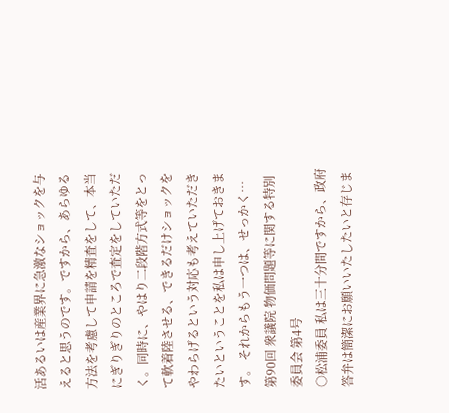活あるいは産業界に急激なショックを与えると思うのです。ですから、あらゆる方法を考慮して申請を精査をして、本当にぎりぎりのところで査定をしていただく。同時に、やはり二段階方式等をとって軟着陸させる、できるだけショックをやわらげるという対応も考えていただきたいということを私は申し上げておきます。 それからもう一つは、せっかく…
第90回 衆議院 物価問題等に関する特別委員会 第4号
○松浦委員 私は三十分間ですから、政府答弁は簡潔にお願いいたしたいと存じま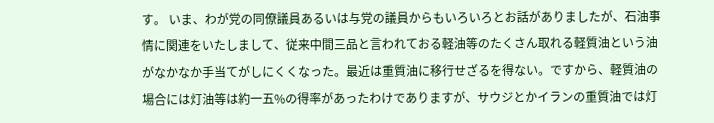す。 いま、わが党の同僚議員あるいは与党の議員からもいろいろとお話がありましたが、石油事情に関連をいたしまして、従来中間三品と言われておる軽油等のたくさん取れる軽質油という油がなかなか手当てがしにくくなった。最近は重質油に移行せざるを得ない。ですから、軽質油の場合には灯油等は約一五%の得率があったわけでありますが、サウジとかイランの重質油では灯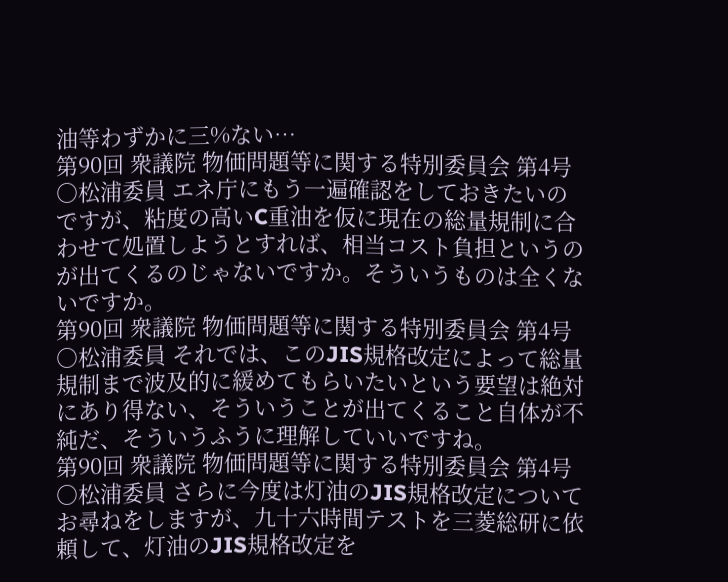油等わずかに三%ない…
第90回 衆議院 物価問題等に関する特別委員会 第4号
○松浦委員 エネ庁にもう一遍確認をしておきたいのですが、粘度の高いC重油を仮に現在の総量規制に合わせて処置しようとすれば、相当コスト負担というのが出てくるのじゃないですか。そういうものは全くないですか。
第90回 衆議院 物価問題等に関する特別委員会 第4号
○松浦委員 それでは、このJIS規格改定によって総量規制まで波及的に緩めてもらいたいという要望は絶対にあり得ない、そういうことが出てくること自体が不純だ、そういうふうに理解していいですね。
第90回 衆議院 物価問題等に関する特別委員会 第4号
○松浦委員 さらに今度は灯油のJIS規格改定についてお尋ねをしますが、九十六時間テストを三菱総研に依頼して、灯油のJIS規格改定を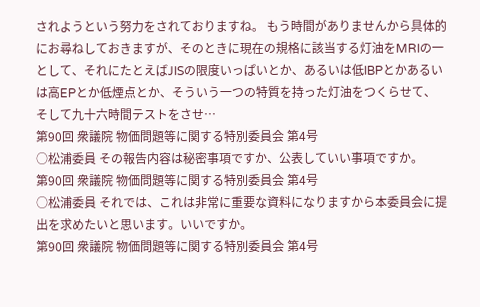されようという努力をされておりますね。 もう時間がありませんから具体的にお尋ねしておきますが、そのときに現在の規格に該当する灯油をMRIの一として、それにたとえばJISの限度いっぱいとか、あるいは低IBPとかあるいは高EPとか低煙点とか、そういう一つの特質を持った灯油をつくらせて、そして九十六時間テストをさせ…
第90回 衆議院 物価問題等に関する特別委員会 第4号
○松浦委員 その報告内容は秘密事項ですか、公表していい事項ですか。
第90回 衆議院 物価問題等に関する特別委員会 第4号
○松浦委員 それでは、これは非常に重要な資料になりますから本委員会に提出を求めたいと思います。いいですか。
第90回 衆議院 物価問題等に関する特別委員会 第4号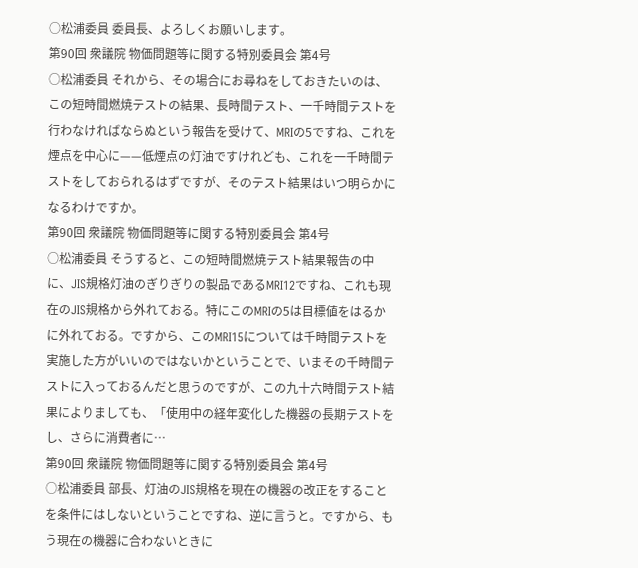○松浦委員 委員長、よろしくお願いします。
第90回 衆議院 物価問題等に関する特別委員会 第4号
○松浦委員 それから、その場合にお尋ねをしておきたいのは、この短時間燃焼テストの結果、長時間テスト、一千時間テストを行わなければならぬという報告を受けて、MRIの5ですね、これを煙点を中心に——低煙点の灯油ですけれども、これを一千時間テストをしておられるはずですが、そのテスト結果はいつ明らかになるわけですか。
第90回 衆議院 物価問題等に関する特別委員会 第4号
○松浦委員 そうすると、この短時間燃焼テスト結果報告の中に、JIS規格灯油のぎりぎりの製品であるMRI12ですね、これも現在のJIS規格から外れておる。特にこのMRIの5は目標値をはるかに外れておる。ですから、このMRI15については千時間テストを実施した方がいいのではないかということで、いまその千時間テストに入っておるんだと思うのですが、この九十六時間テスト結果によりましても、「使用中の経年変化した機器の長期テストをし、さらに消費者に…
第90回 衆議院 物価問題等に関する特別委員会 第4号
○松浦委員 部長、灯油のJIS規格を現在の機器の改正をすることを条件にはしないということですね、逆に言うと。ですから、もう現在の機器に合わないときに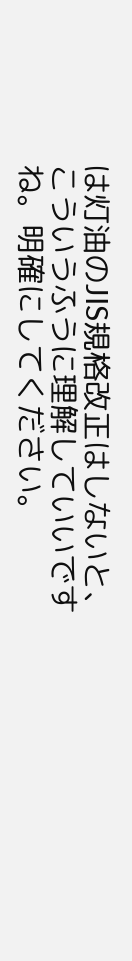は灯油のJIS規格改正はしないと、こういうふうに理解していいですね。明確にしてください。